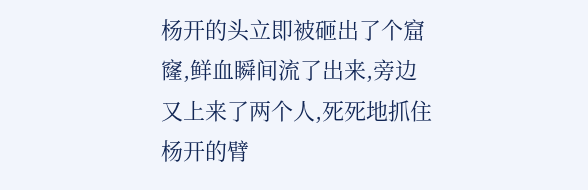杨开的头立即被砸出了个窟窿,鲜血瞬间流了出来,旁边又上来了两个人,死死地抓住杨开的臂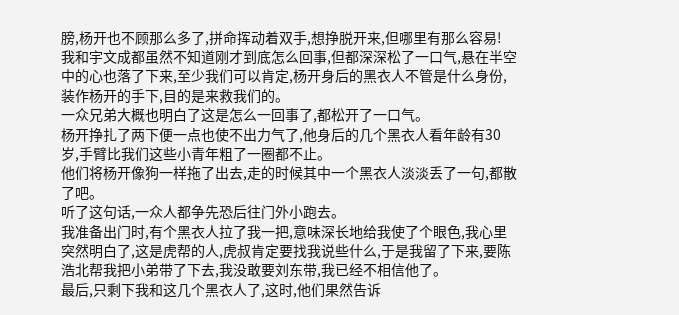膀,杨开也不顾那么多了,拼命挥动着双手,想挣脱开来,但哪里有那么容易!
我和宇文成都虽然不知道刚才到底怎么回事,但都深深松了一口气,悬在半空中的心也落了下来,至少我们可以肯定,杨开身后的黑衣人不管是什么身份,装作杨开的手下,目的是来救我们的。
一众兄弟大概也明白了这是怎么一回事了,都松开了一口气。
杨开挣扎了两下便一点也使不出力气了,他身后的几个黑衣人看年龄有30岁,手臂比我们这些小青年粗了一圈都不止。
他们将杨开像狗一样拖了出去,走的时候其中一个黑衣人淡淡丢了一句,都散了吧。
听了这句话,一众人都争先恐后往门外小跑去。
我准备出门时,有个黑衣人拉了我一把,意味深长地给我使了个眼色,我心里突然明白了,这是虎帮的人,虎叔肯定要找我说些什么,于是我留了下来,要陈浩北帮我把小弟带了下去,我没敢要刘东带,我已经不相信他了。
最后,只剩下我和这几个黑衣人了,这时,他们果然告诉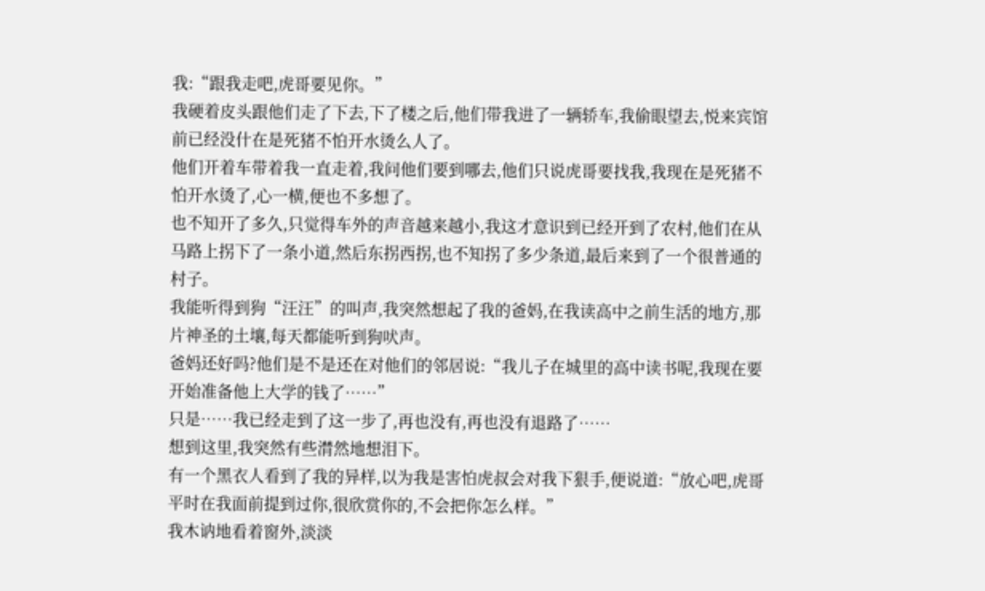我:“跟我走吧,虎哥要见你。”
我硬着皮头跟他们走了下去,下了楼之后,他们带我进了一辆轿车,我偷眼望去,悦来宾馆前已经没什在是死猪不怕开水烫么人了。
他们开着车带着我一直走着,我问他们要到哪去,他们只说虎哥要找我,我现在是死猪不怕开水烫了,心一横,便也不多想了。
也不知开了多久,只觉得车外的声音越来越小,我这才意识到已经开到了农村,他们在从马路上拐下了一条小道,然后东拐西拐,也不知拐了多少条道,最后来到了一个很普通的村子。
我能听得到狗“汪汪”的叫声,我突然想起了我的爸妈,在我读高中之前生活的地方,那片神圣的土壤,每天都能听到狗吠声。
爸妈还好吗?他们是不是还在对他们的邻居说:“我儿子在城里的高中读书呢,我现在要开始准备他上大学的钱了……”
只是……我已经走到了这一步了,再也没有,再也没有退路了……
想到这里,我突然有些潸然地想泪下。
有一个黑衣人看到了我的异样,以为我是害怕虎叔会对我下狠手,便说道:“放心吧,虎哥平时在我面前提到过你,很欣赏你的,不会把你怎么样。”
我木讷地看着窗外,淡淡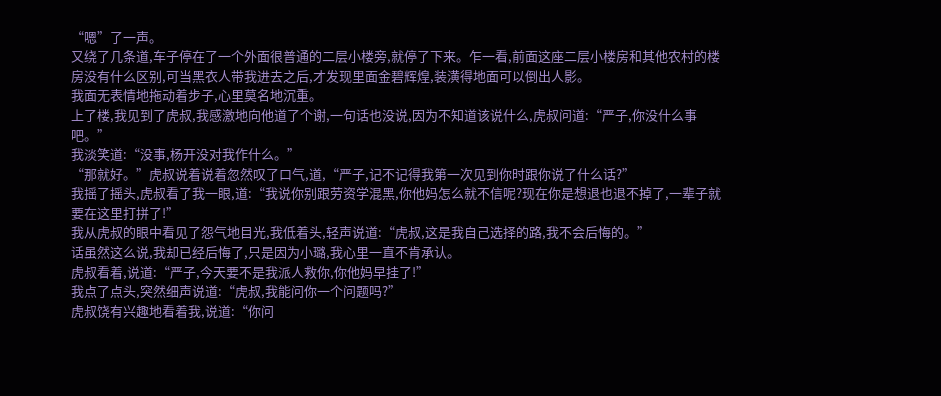“嗯”了一声。
又绕了几条道,车子停在了一个外面很普通的二层小楼旁,就停了下来。乍一看,前面这座二层小楼房和其他农村的楼房没有什么区别,可当黑衣人带我进去之后,才发现里面金碧辉煌,装潢得地面可以倒出人影。
我面无表情地拖动着步子,心里莫名地沉重。
上了楼,我见到了虎叔,我感激地向他道了个谢,一句话也没说,因为不知道该说什么,虎叔问道:“严子,你没什么事吧。”
我淡笑道:“没事,杨开没对我作什么。”
“那就好。”虎叔说着说着忽然叹了口气,道,“严子,记不记得我第一次见到你时跟你说了什么话?”
我摇了摇头,虎叔看了我一眼,道:“我说你别跟劳资学混黑,你他妈怎么就不信呢?现在你是想退也退不掉了,一辈子就要在这里打拼了!”
我从虎叔的眼中看见了怨气地目光,我低着头,轻声说道:“虎叔,这是我自己选择的路,我不会后悔的。”
话虽然这么说,我却已经后悔了,只是因为小璐,我心里一直不肯承认。
虎叔看着,说道:“严子,今天要不是我派人救你,你他妈早挂了!”
我点了点头,突然细声说道:“虎叔,我能问你一个问题吗?”
虎叔饶有兴趣地看着我,说道:“你问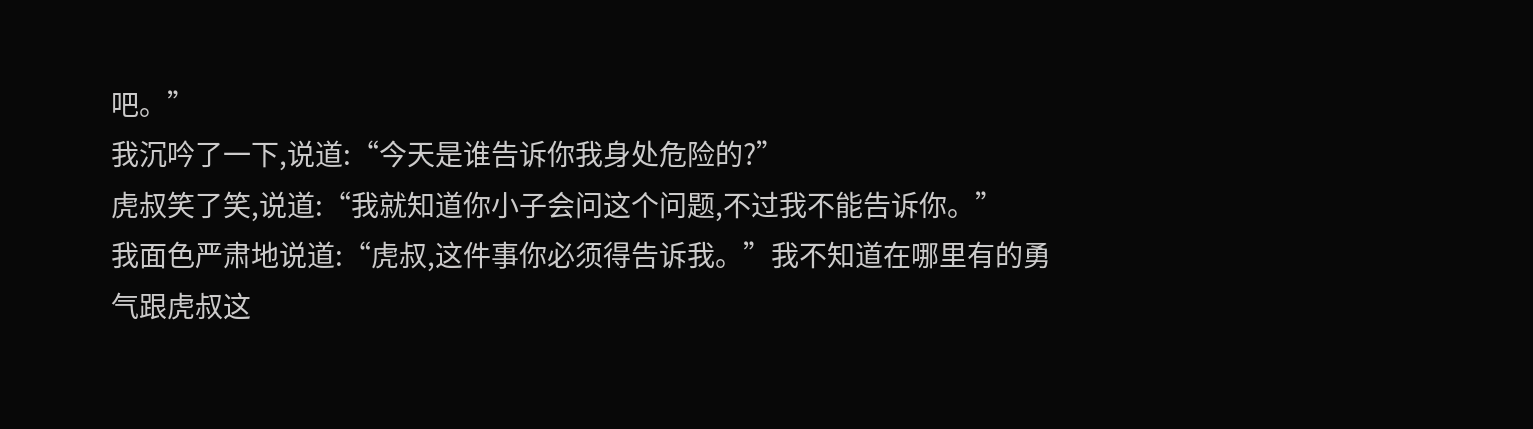吧。”
我沉吟了一下,说道:“今天是谁告诉你我身处危险的?”
虎叔笑了笑,说道:“我就知道你小子会问这个问题,不过我不能告诉你。”
我面色严肃地说道:“虎叔,这件事你必须得告诉我。”我不知道在哪里有的勇气跟虎叔这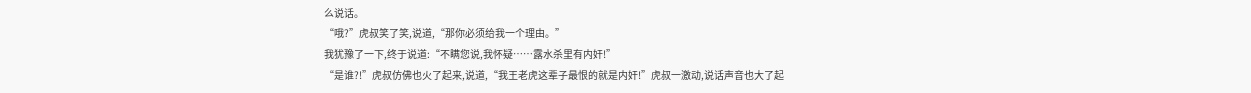么说话。
“哦?”虎叔笑了笑,说道,“那你必须给我一个理由。”
我犹豫了一下,终于说道:“不瞒您说,我怀疑……露水杀里有内奸!”
“是谁?!”虎叔仿佛也火了起来,说道,“我王老虎这辈子最恨的就是内奸!”虎叔一激动,说话声音也大了起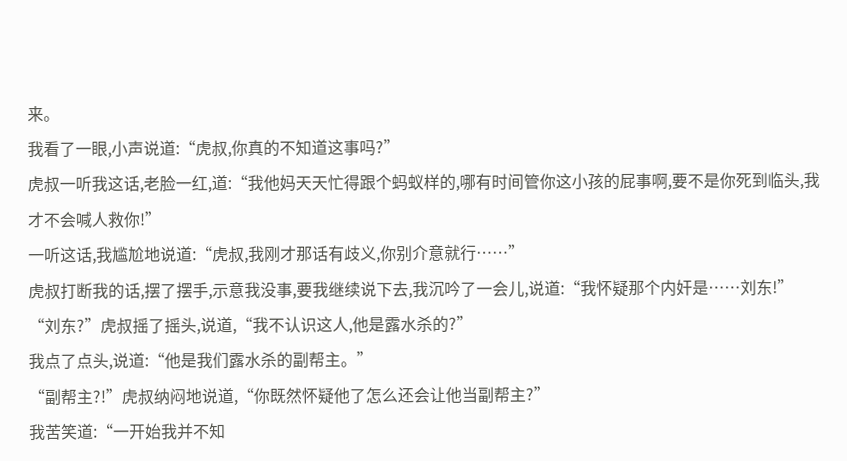来。
我看了一眼,小声说道:“虎叔,你真的不知道这事吗?”
虎叔一听我这话,老脸一红,道:“我他妈天天忙得跟个蚂蚁样的,哪有时间管你这小孩的屁事啊,要不是你死到临头,我才不会喊人救你!”
一听这话,我尴尬地说道:“虎叔,我刚才那话有歧义,你别介意就行……”
虎叔打断我的话,摆了摆手,示意我没事,要我继续说下去,我沉吟了一会儿,说道:“我怀疑那个内奸是……刘东!”
“刘东?”虎叔摇了摇头,说道,“我不认识这人,他是露水杀的?”
我点了点头,说道:“他是我们露水杀的副帮主。”
“副帮主?!”虎叔纳闷地说道,“你既然怀疑他了怎么还会让他当副帮主?”
我苦笑道:“一开始我并不知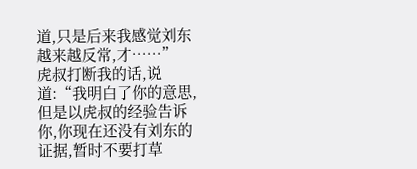道,只是后来我感觉刘东越来越反常,才……”
虎叔打断我的话,说道:“我明白了你的意思,但是以虎叔的经验告诉你,你现在还没有刘东的证据,暂时不要打草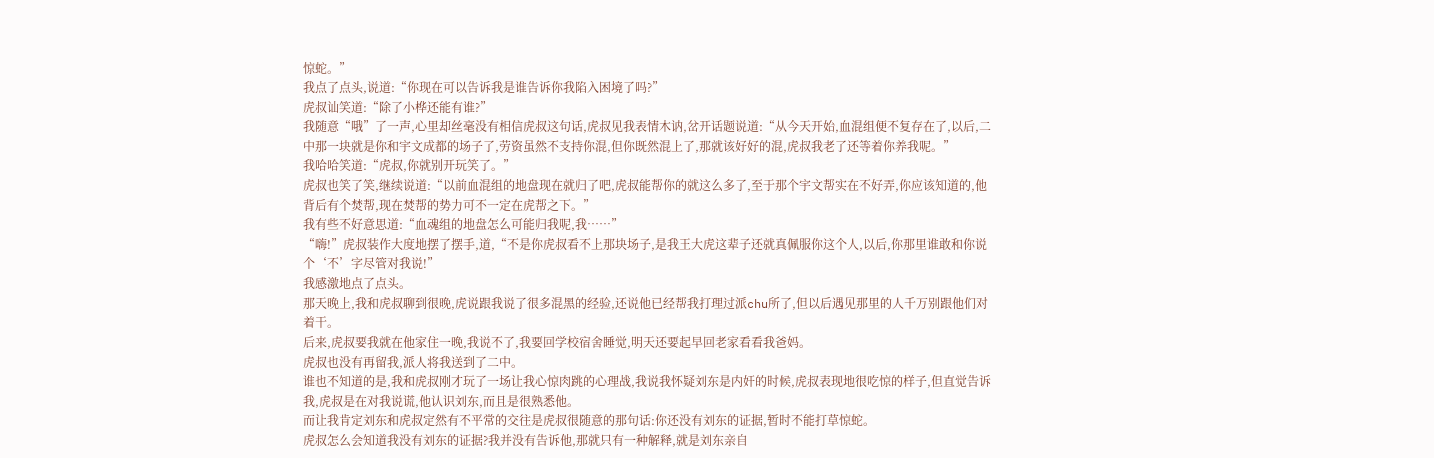惊蛇。”
我点了点头,说道:“你现在可以告诉我是谁告诉你我陷入困境了吗?”
虎叔讪笑道:“除了小桦还能有谁?”
我随意“哦”了一声,心里却丝毫没有相信虎叔这句话,虎叔见我表情木讷,岔开话题说道:“从今天开始,血混组便不复存在了,以后,二中那一块就是你和宇文成都的场子了,劳资虽然不支持你混,但你既然混上了,那就该好好的混,虎叔我老了还等着你养我呢。”
我哈哈笑道:“虎叔,你就别开玩笑了。”
虎叔也笑了笑,继续说道:“以前血混组的地盘现在就归了吧,虎叔能帮你的就这么多了,至于那个宇文帮实在不好弄,你应该知道的,他背后有个焚帮,现在焚帮的势力可不一定在虎帮之下。”
我有些不好意思道:“血魂组的地盘怎么可能归我呢,我……”
“嗨!”虎叔装作大度地摆了摆手,道,“不是你虎叔看不上那块场子,是我王大虎这辈子还就真佩服你这个人,以后,你那里谁敢和你说个‘不’字尽管对我说!”
我感激地点了点头。
那天晚上,我和虎叔聊到很晚,虎说跟我说了很多混黑的经验,还说他已经帮我打理过派chu所了,但以后遇见那里的人千万别跟他们对着干。
后来,虎叔要我就在他家住一晚,我说不了,我要回学校宿舍睡觉,明天还要起早回老家看看我爸妈。
虎叔也没有再留我,派人将我送到了二中。
谁也不知道的是,我和虎叔刚才玩了一场让我心惊肉跳的心理战,我说我怀疑刘东是内奸的时候,虎叔表现地很吃惊的样子,但直觉告诉我,虎叔是在对我说谎,他认识刘东,而且是很熟悉他。
而让我肯定刘东和虎叔定然有不平常的交往是虎叔很随意的那句话:你还没有刘东的证据,暂时不能打草惊蛇。
虎叔怎么会知道我没有刘东的证据?我并没有告诉他,那就只有一种解释,就是刘东亲自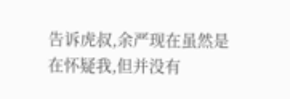告诉虎叔,余严现在虽然是在怀疑我,但并没有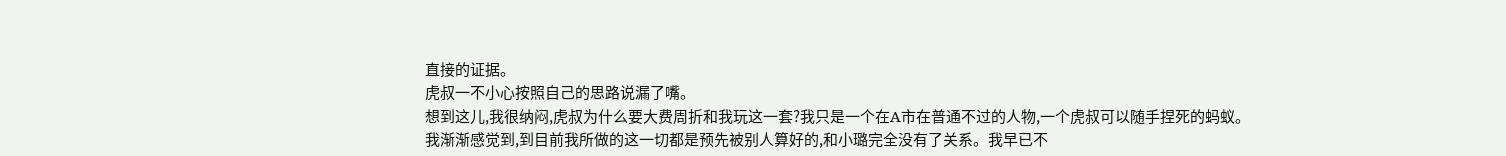直接的证据。
虎叔一不小心按照自己的思路说漏了嘴。
想到这儿,我很纳闷,虎叔为什么要大费周折和我玩这一套?我只是一个在A市在普通不过的人物,一个虎叔可以随手捏死的蚂蚁。
我渐渐感觉到,到目前我所做的这一切都是预先被别人算好的,和小璐完全没有了关系。我早已不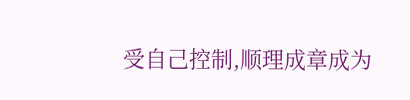受自己控制,顺理成章成为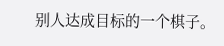别人达成目标的一个棋子。